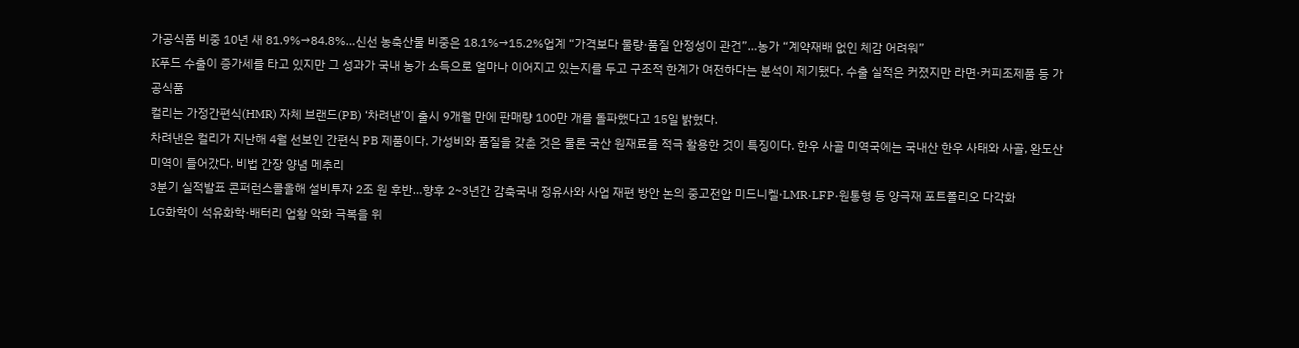가공식품 비중 10년 새 81.9%→84.8%…신선 농축산물 비중은 18.1%→15.2%업계 “가격보다 물량·품질 안정성이 관건”…농가 “계약재배 없인 체감 어려워”
K푸드 수출이 증가세를 타고 있지만 그 성과가 국내 농가 소득으로 얼마나 이어지고 있는지를 두고 구조적 한계가 여전하다는 분석이 제기됐다. 수출 실적은 커졌지만 라면·커피조제품 등 가공식품
컬리는 가정간편식(HMR) 자체 브랜드(PB) ‘차려낸’이 출시 9개월 만에 판매량 100만 개를 돌파했다고 15일 밝혔다.
차려낸은 컬리가 지난해 4월 선보인 간편식 PB 제품이다. 가성비와 품질을 갖춘 것은 물론 국산 원재료를 적극 활용한 것이 특징이다. 한우 사골 미역국에는 국내산 한우 사태와 사골, 완도산 미역이 들어갔다. 비법 간장 양념 메추리
3분기 실적발표 콘퍼런스콜올해 설비투자 2조 원 후반…향후 2~3년간 감축국내 정유사와 사업 재편 방안 논의 중고전압 미드니켈·LMR·LFP·원통형 등 양극재 포트폴리오 다각화
LG화학이 석유화학·배터리 업황 악화 극복을 위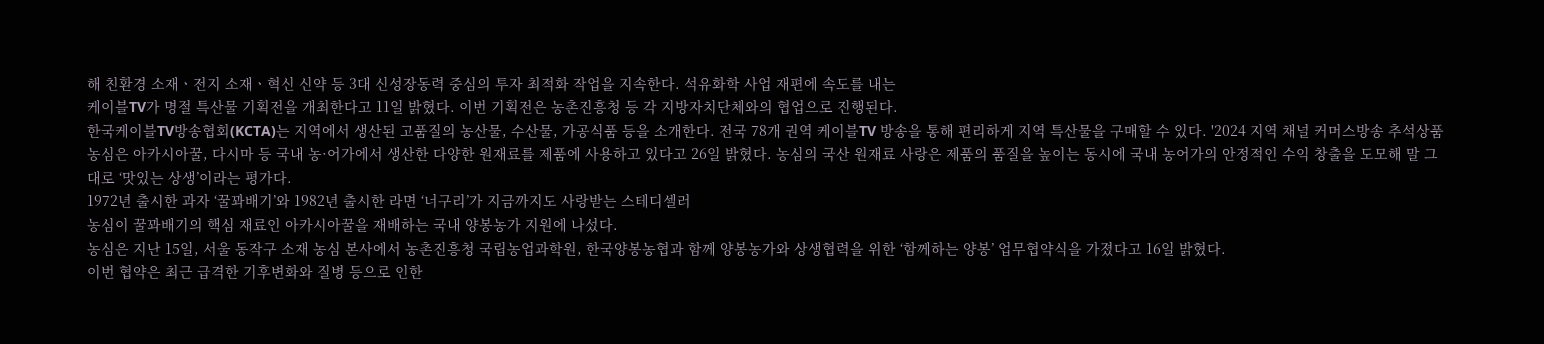해 친환경 소재ㆍ전지 소재ㆍ혁신 신약 등 3대 신성장동력 중심의 투자 최적화 작업을 지속한다. 석유화학 사업 재편에 속도를 내는
케이블TV가 명절 특산물 기획전을 개최한다고 11일 밝혔다. 이번 기획전은 농촌진흥청 등 각 지방자치단체와의 협업으로 진행된다.
한국케이블TV방송협회(KCTA)는 지역에서 생산된 고품질의 농산물, 수산물, 가공식품 등을 소개한다. 전국 78개 권역 케이블TV 방송을 통해 편리하게 지역 특산물을 구매할 수 있다. '2024 지역 채널 커머스방송 추석상품
농심은 아카시아꿀, 다시마 등 국내 농·어가에서 생산한 다양한 원재료를 제품에 사용하고 있다고 26일 밝혔다. 농심의 국산 원재료 사랑은 제품의 품질을 높이는 동시에 국내 농어가의 안정적인 수익 창출을 도모해 말 그대로 ‘맛있는 상생’이라는 평가다.
1972년 출시한 과자 ‘꿀꽈배기’와 1982년 출시한 라면 ‘너구리’가 지금까지도 사랑받는 스테디셀러
농심이 꿀꽈배기의 핵심 재료인 아카시아꿀을 재배하는 국내 양봉농가 지원에 나섰다.
농심은 지난 15일, 서울 동작구 소재 농심 본사에서 농촌진흥청 국립농업과학원, 한국양봉농협과 함께 양봉농가와 상생협력을 위한 ‘함께하는 양봉’ 업무협약식을 가졌다고 16일 밝혔다.
이번 협약은 최근 급격한 기후변화와 질병 등으로 인한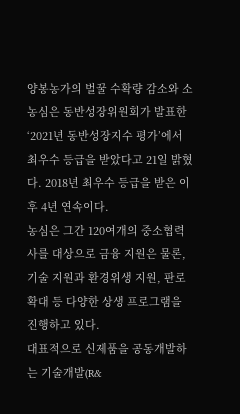양봉농가의 벌꿀 수확량 감소와 소
농심은 동반성장위원회가 발표한 ‘2021년 동반성장지수 평가’에서 최우수 등급을 받았다고 21일 밝혔다. 2018년 최우수 등급을 받은 이후 4년 연속이다.
농심은 그간 120여개의 중소협력사를 대상으로 금융 지원은 물론, 기술 지원과 환경위생 지원, 판로 확대 등 다양한 상생 프로그램을 진행하고 있다.
대표적으로 신제품을 공동개발하는 기술개발(R&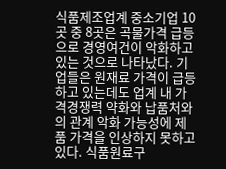식품제조업계 중소기업 10곳 중 8곳은 곡물가격 급등으로 경영여건이 악화하고 있는 것으로 나타났다. 기업들은 원재료 가격이 급등하고 있는데도 업계 내 가격경쟁력 약화와 납품처와의 관계 악화 가능성에 제품 가격을 인상하지 못하고 있다. 식품원료구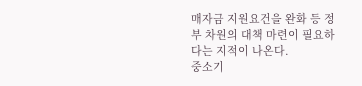매자금 지원요건을 완화 등 정부 차원의 대책 마련이 필요하다는 지적이 나온다.
중소기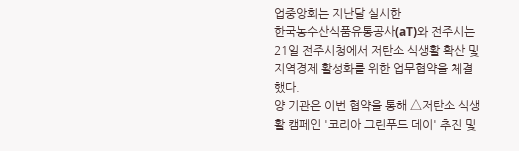업중앙회는 지난달 실시한
한국농수산식품유통공사(aT)와 전주시는 21일 전주시청에서 저탄소 식생활 확산 및 지역경제 활성화를 위한 업무협약을 체결했다.
양 기관은 이번 협약을 통해 △저탄소 식생활 캠페인 '코리아 그린푸드 데이' 추진 및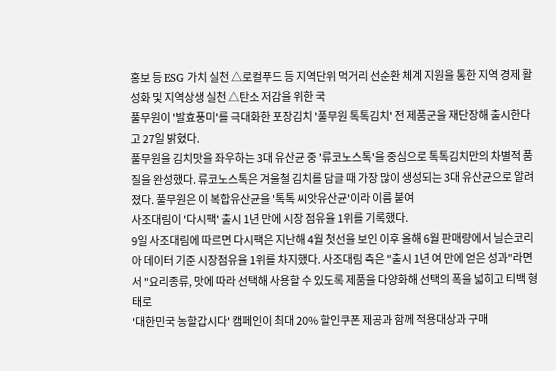홍보 등 ESG 가치 실천 △로컬푸드 등 지역단위 먹거리 선순환 체계 지원을 통한 지역 경제 활성화 및 지역상생 실천 △탄소 저감을 위한 국
풀무원이 '발효풍미'를 극대화한 포장김치 '풀무원 톡톡김치' 전 제품군을 재단장해 출시한다고 27일 밝혔다.
풀무원을 김치맛을 좌우하는 3대 유산균 중 '류코노스톡'을 중심으로 톡톡김치만의 차별적 품질을 완성했다. 류코노스톡은 겨울철 김치를 담글 때 가장 많이 생성되는 3대 유산균으로 알려졌다. 풀무원은 이 복합유산균을 '톡톡 씨앗유산균'이라 이름 붙여
사조대림이 '다시팩' 출시 1년 만에 시장 점유율 1위를 기록했다.
9일 사조대림에 따르면 다시팩은 지난해 4월 첫선을 보인 이후 올해 6월 판매량에서 닐슨코리아 데이터 기준 시장점유율 1위를 차지했다. 사조대림 측은 "출시 1년 여 만에 얻은 성과"라면서 "요리종류, 맛에 따라 선택해 사용할 수 있도록 제품을 다양화해 선택의 폭을 넓히고 티백 형태로
'대한민국 농할갑시다' 캠페인이 최대 20% 할인쿠폰 제공과 함께 적용대상과 구매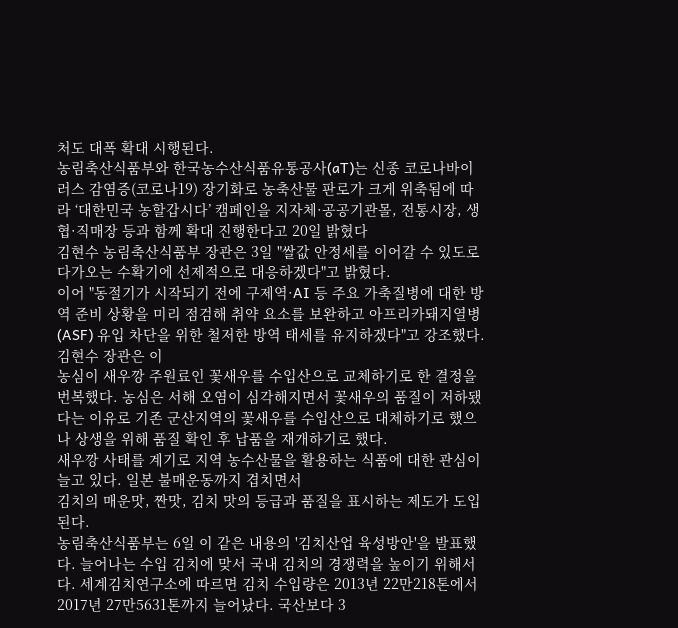처도 대폭 확대 시행된다.
농림축산식품부와 한국농수산식품유통공사(aT)는 신종 코로나바이러스 감염증(코로나19) 장기화로 농축산물 판로가 크게 위축됨에 따라 ‘대한민국 농할갑시다’ 캠페인을 지자체·공공기관몰, 전통시장, 생협·직매장 등과 함께 확대 진행한다고 20일 밝혔다
김현수 농림축산식품부 장관은 3일 "쌀값 안정세를 이어갈 수 있도로 다가오는 수확기에 선제적으로 대응하겠다"고 밝혔다.
이어 "동절기가 시작되기 전에 구제역·AI 등 주요 가축질병에 대한 방역 준비 상황을 미리 점검해 취약 요소를 보완하고 아프리카돼지열병(ASF) 유입 차단을 위한 철저한 방역 태세를 유지하겠다"고 강조했다.
김현수 장관은 이
농심이 새우깡 주원료인 꽃새우를 수입산으로 교체하기로 한 결정을 번복했다. 농심은 서해 오염이 심각해지면서 꽃새우의 품질이 저하됐다는 이유로 기존 군산지역의 꽃새우를 수입산으로 대체하기로 했으나 상생을 위해 품질 확인 후 납품을 재개하기로 했다.
새우깡 사태를 계기로 지역 농수산물을 활용하는 식품에 대한 관심이 늘고 있다. 일본 불매운동까지 겹치면서
김치의 매운맛, 짠맛, 김치 맛의 등급과 품질을 표시하는 제도가 도입된다.
농림축산식품부는 6일 이 같은 내용의 '김치산업 육성방안'을 발표했다. 늘어나는 수입 김치에 맞서 국내 김치의 경쟁력을 높이기 위해서다. 세계김치연구소에 따르면 김치 수입량은 2013년 22만218톤에서 2017년 27만5631톤까지 늘어났다. 국산보다 3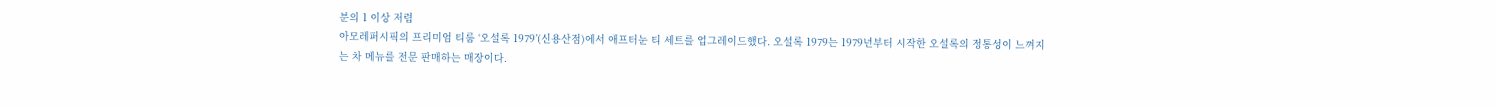분의 1 이상 저렴
아모레퍼시픽의 프리미엄 티룸 ‘오설록 1979’(신용산점)에서 애프터눈 티 세트를 업그레이드했다. 오설록 1979는 1979년부터 시작한 오설록의 정통성이 느껴지는 차 메뉴를 전문 판매하는 매장이다.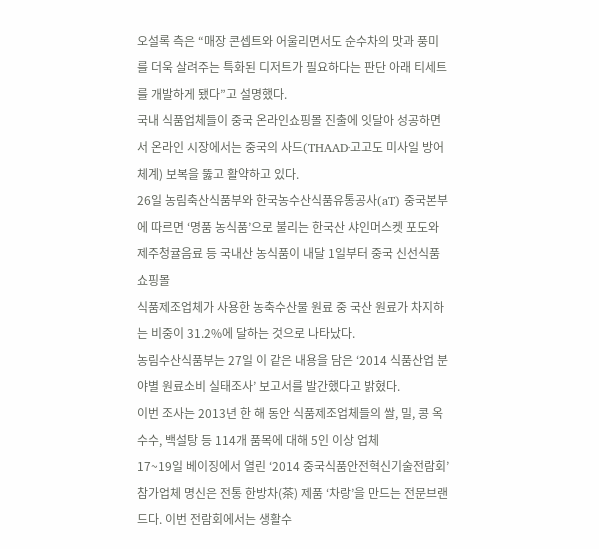오설록 측은 “매장 콘셉트와 어울리면서도 순수차의 맛과 풍미를 더욱 살려주는 특화된 디저트가 필요하다는 판단 아래 티세트를 개발하게 됐다”고 설명했다.
국내 식품업체들이 중국 온라인쇼핑몰 진출에 잇달아 성공하면서 온라인 시장에서는 중국의 사드(THAAD·고고도 미사일 방어체계) 보복을 뚫고 활약하고 있다.
26일 농림축산식품부와 한국농수산식품유통공사(aT) 중국본부에 따르면 ‘명품 농식품’으로 불리는 한국산 샤인머스켓 포도와 제주청귤음료 등 국내산 농식품이 내달 1일부터 중국 신선식품 쇼핑몰
식품제조업체가 사용한 농축수산물 원료 중 국산 원료가 차지하는 비중이 31.2%에 달하는 것으로 나타났다.
농림수산식품부는 27일 이 같은 내용을 담은 ‘2014 식품산업 분야별 원료소비 실태조사’ 보고서를 발간했다고 밝혔다.
이번 조사는 2013년 한 해 동안 식품제조업체들의 쌀, 밀, 콩 옥수수, 백설탕 등 114개 품목에 대해 5인 이상 업체
17~19일 베이징에서 열린 ‘2014 중국식품안전혁신기술전람회’ 참가업체 명신은 전통 한방차(茶) 제품 ‘차랑’을 만드는 전문브랜드다. 이번 전람회에서는 생활수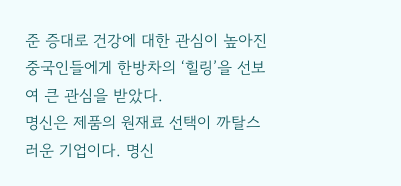준 증대로 건강에 대한 관심이 높아진 중국인들에게 한방차의 ‘힐링’을 선보여 큰 관심을 받았다.
명신은 제품의 원재료 선택이 까탈스러운 기업이다. 명신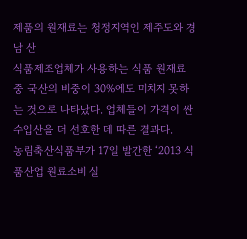제품의 원재료는 청정지역인 제주도와 경남 산
식품제조업체가 사용하는 식품 원재료 중 국산의 비중이 30%에도 미치지 못하는 것으로 나타났다. 업체들이 가격이 싼 수입산을 더 선호한 데 따른 결과다.
농림축산식품부가 17일 발간한 ‘2013 식품산업 원료소비 실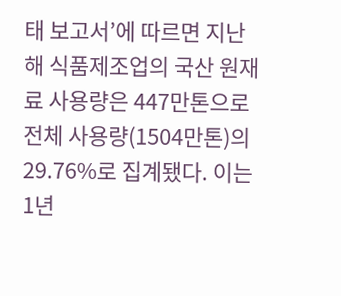태 보고서’에 따르면 지난해 식품제조업의 국산 원재료 사용량은 447만톤으로 전체 사용량(1504만톤)의 29.76%로 집계됐다. 이는 1년